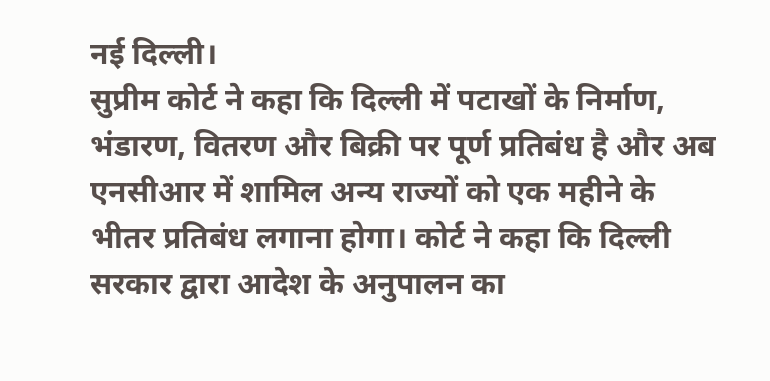नई दिल्ली।
सुप्रीम कोर्ट ने कहा कि दिल्ली में पटाखों के निर्माण, भंडारण, वितरण और बिक्री पर पूर्ण प्रतिबंध है और अब एनसीआर में शामिल अन्य राज्यों को एक महीने के भीतर प्रतिबंध लगाना होगा। कोर्ट ने कहा कि दिल्ली सरकार द्वारा आदेश के अनुपालन का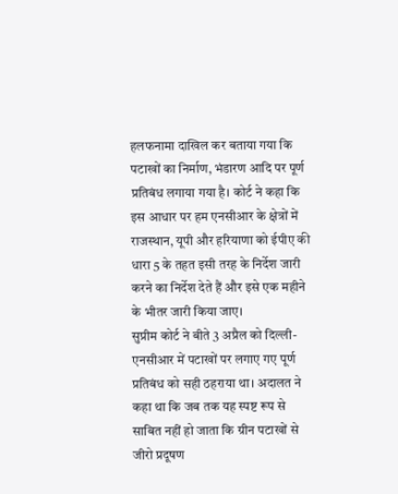हलफनामा दाखिल कर बताया गया कि पटाखों का निर्माण, भंडारण आदि पर पूर्ण प्रतिबंध लगाया गया है। कोर्ट ने कहा कि इस आधार पर हम एनसीआर के क्षेत्रों में राजस्थान, यूपी और हरियाणा को ईपीए की धारा 5 के तहत इसी तरह के निर्देश जारी करने का निर्देश देते हैं और इसे एक महीने के भीतर जारी किया जाए।
सुप्रीम कोर्ट ने बीते 3 अप्रैल को दिल्ली-एनसीआर में पटाखों पर लगाए गए पूर्ण प्रतिबंध को सही ठहराया था। अदालत ने कहा था कि जब तक यह स्पष्ट रूप से साबित नहीं हो जाता कि ग्रीन पटाखों से जीरो प्रदूषण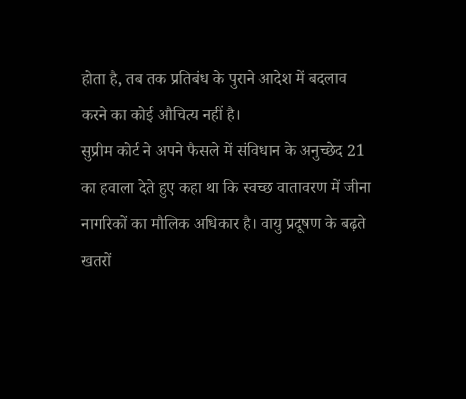होता है, तब तक प्रतिबंध के पुराने आदेश में बदलाव करने का कोई औचित्य नहीं है।
सुप्रीम कोर्ट ने अपने फैसले में संविधान के अनुच्छेद 21 का हवाला देते हुए कहा था कि स्वच्छ वातावरण में जीना नागरिकों का मौलिक अधिकार है। वायु प्रदूषण के बढ़ते खतरों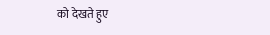को देखते हुए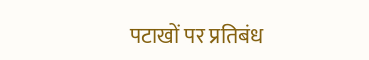पटाखों पर प्रतिबंध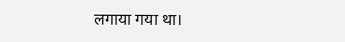लगाया गया था।